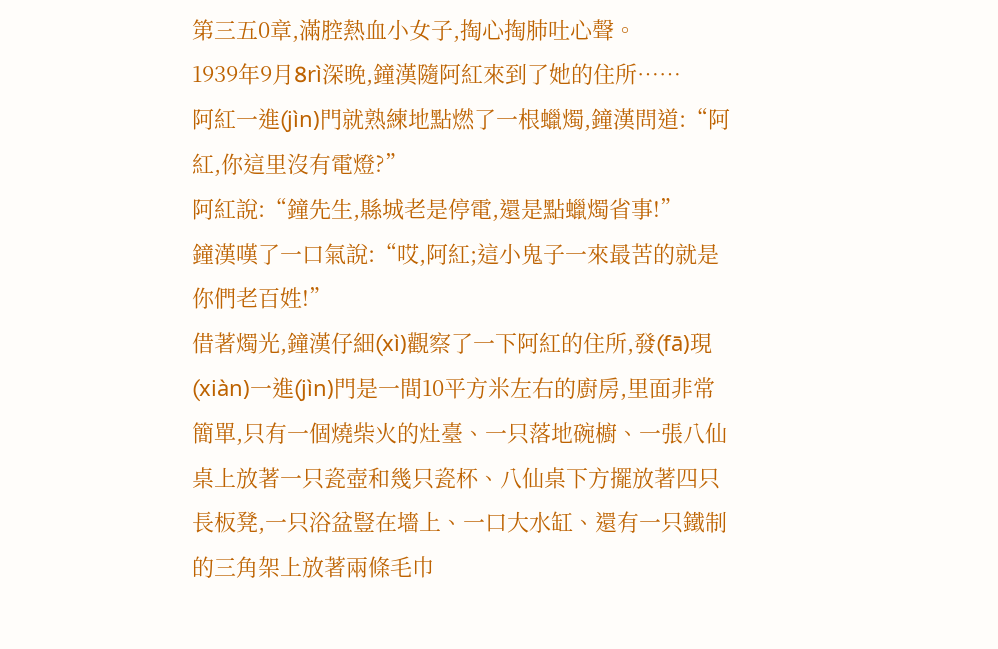第三五0章,滿腔熱血小女子,掏心掏肺吐心聲。
1939年9月8rì深晚,鐘漢隨阿紅來到了她的住所……
阿紅一進(jìn)門就熟練地點燃了一根蠟燭,鐘漢問道:“阿紅,你這里沒有電燈?”
阿紅說:“鐘先生,縣城老是停電,還是點蠟燭省事!”
鐘漢嘆了一口氣說:“哎,阿紅;這小鬼子一來最苦的就是你們老百姓!”
借著燭光,鐘漢仔細(xì)觀察了一下阿紅的住所,發(fā)現(xiàn)一進(jìn)門是一間10平方米左右的廚房,里面非常簡單,只有一個燒柴火的灶臺、一只落地碗櫥、一張八仙桌上放著一只瓷壺和幾只瓷杯、八仙桌下方擺放著四只長板凳,一只浴盆豎在墻上、一口大水缸、還有一只鐵制的三角架上放著兩條毛巾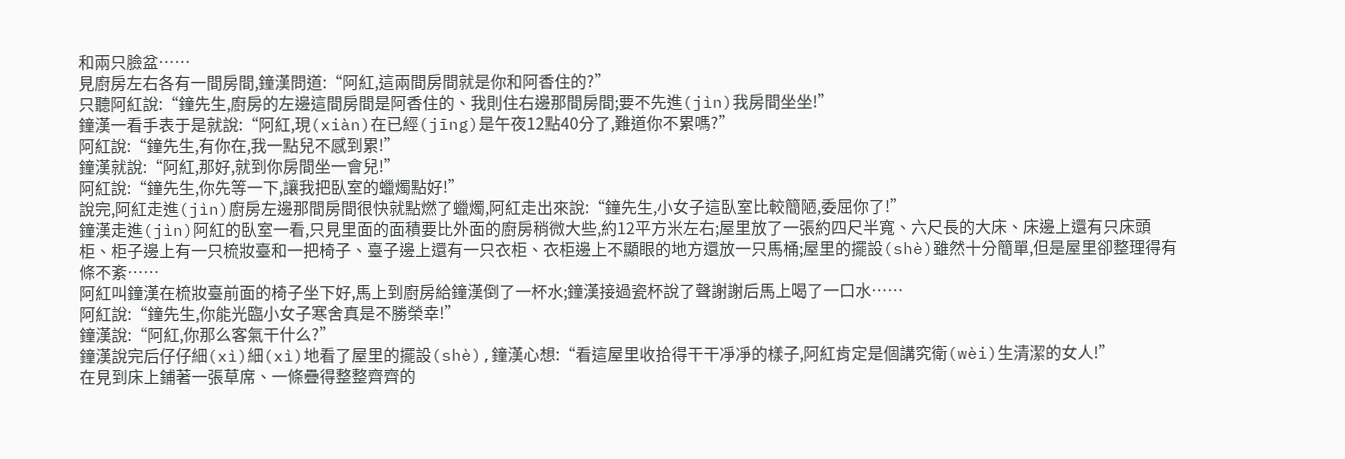和兩只臉盆……
見廚房左右各有一間房間,鐘漢問道:“阿紅,這兩間房間就是你和阿香住的?”
只聽阿紅說:“鐘先生,廚房的左邊這間房間是阿香住的、我則住右邊那間房間;要不先進(jìn)我房間坐坐!”
鐘漢一看手表于是就說:“阿紅,現(xiàn)在已經(jīng)是午夜12點40分了,難道你不累嗎?”
阿紅說:“鐘先生,有你在,我一點兒不感到累!”
鐘漢就說:“阿紅,那好,就到你房間坐一會兒!”
阿紅說:“鐘先生,你先等一下,讓我把臥室的蠟燭點好!”
說完,阿紅走進(jìn)廚房左邊那間房間很快就點燃了蠟燭,阿紅走出來說:“鐘先生,小女子這臥室比較簡陋,委屈你了!”
鐘漢走進(jìn)阿紅的臥室一看,只見里面的面積要比外面的廚房稍微大些,約12平方米左右;屋里放了一張約四尺半寬、六尺長的大床、床邊上還有只床頭柜、柜子邊上有一只梳妝臺和一把椅子、臺子邊上還有一只衣柜、衣柜邊上不顯眼的地方還放一只馬桶;屋里的擺設(shè)雖然十分簡單,但是屋里卻整理得有條不紊……
阿紅叫鐘漢在梳妝臺前面的椅子坐下好,馬上到廚房給鐘漢倒了一杯水;鐘漢接過瓷杯說了聲謝謝后馬上喝了一口水……
阿紅說:“鐘先生,你能光臨小女子寒舍真是不勝榮幸!”
鐘漢說:“阿紅,你那么客氣干什么?”
鐘漢說完后仔仔細(xì)細(xì)地看了屋里的擺設(shè),鐘漢心想:“看這屋里收拾得干干凈凈的樣子,阿紅肯定是個講究衛(wèi)生清潔的女人!”
在見到床上鋪著一張草席、一條疊得整整齊齊的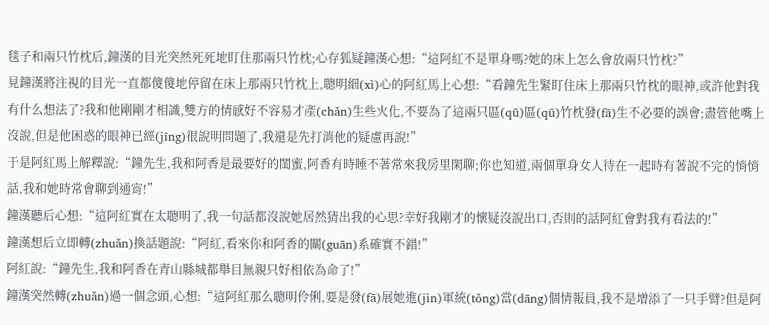毯子和兩只竹枕后,鐘漢的目光突然死死地盯住那兩只竹枕;心存狐疑鐘漢心想:“這阿紅不是單身嗎?她的床上怎么會放兩只竹枕?”
見鐘漢將注視的目光一直都傻傻地停留在床上那兩只竹枕上,聰明細(xì)心的阿紅馬上心想:“看鐘先生緊盯住床上那兩只竹枕的眼神,或許他對我有什么想法了?我和他剛剛才相識,雙方的情感好不容易才產(chǎn)生些火化,不要為了這兩只區(qū)區(qū)竹枕發(fā)生不必要的誤會;盡管他嘴上沒說,但是他困惑的眼神已經(jīng)很說明問題了,我還是先打消他的疑慮再說!”
于是阿紅馬上解釋說:“鐘先生,我和阿香是最要好的閨蜜,阿香有時睡不著常來我房里閑聊;你也知道,兩個單身女人待在一起時有著說不完的悄悄話,我和她時常會聊到通宵!”
鐘漢聽后心想:“這阿紅實在太聰明了,我一句話都沒說她居然猜出我的心思?幸好我剛才的懷疑沒說出口,否則的話阿紅會對我有看法的!”
鐘漢想后立即轉(zhuǎn)換話題說:“阿紅,看來你和阿香的關(guān)系確實不錯!”
阿紅說:“鐘先生,我和阿香在青山縣城都舉目無親只好相依為命了!”
鐘漢突然轉(zhuǎn)過一個念頭,心想:“這阿紅那么聰明伶俐,要是發(fā)展她進(jìn)軍統(tǒng)當(dāng)個情報員,我不是增添了一只手臂?但是阿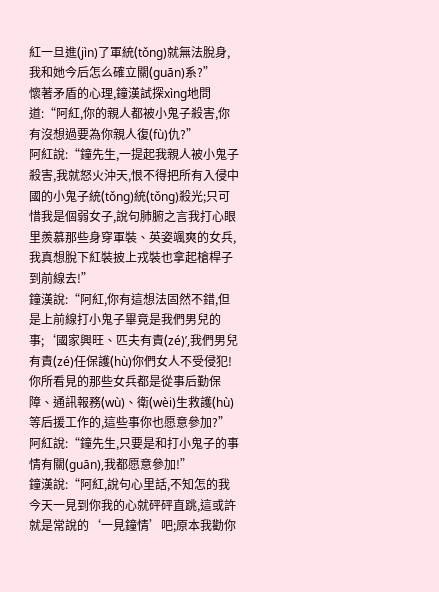紅一旦進(jìn)了軍統(tǒng)就無法脫身,我和她今后怎么確立關(guān)系?”
懷著矛盾的心理,鐘漢試探xìng地問道:“阿紅,你的親人都被小鬼子殺害,你有沒想過要為你親人復(fù)仇?”
阿紅說:“鐘先生,一提起我親人被小鬼子殺害,我就怒火沖天,恨不得把所有入侵中國的小鬼子統(tǒng)統(tǒng)殺光;只可惜我是個弱女子,說句肺腑之言我打心眼里羨慕那些身穿軍裝、英姿颯爽的女兵,我真想脫下紅裝披上戎裝也拿起槍桿子到前線去!”
鐘漢說:“阿紅,你有這想法固然不錯,但是上前線打小鬼子畢竟是我們男兒的事;‘國家興旺、匹夫有責(zé)’,我們男兒有責(zé)任保護(hù)你們女人不受侵犯!你所看見的那些女兵都是從事后勤保障、通訊報務(wù)、衛(wèi)生救護(hù)等后援工作的,這些事你也愿意參加?”
阿紅說:“鐘先生,只要是和打小鬼子的事情有關(guān),我都愿意參加!”
鐘漢說:“阿紅,說句心里話,不知怎的我今天一見到你我的心就砰砰直跳,這或許就是常說的‘一見鐘情’吧;原本我勸你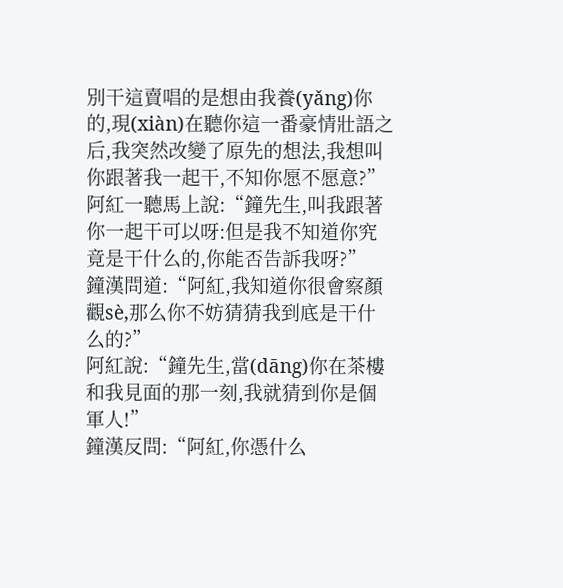別干這賣唱的是想由我養(yǎng)你的,現(xiàn)在聽你這一番豪情壯語之后,我突然改變了原先的想法,我想叫你跟著我一起干,不知你愿不愿意?”
阿紅一聽馬上說:“鐘先生,叫我跟著你一起干可以呀:但是我不知道你究竟是干什么的,你能否告訴我呀?”
鐘漢問道:“阿紅,我知道你很會察顏觀sè,那么你不妨猜猜我到底是干什么的?”
阿紅說:“鐘先生,當(dāng)你在茶樓和我見面的那一刻,我就猜到你是個軍人!”
鐘漢反問:“阿紅,你憑什么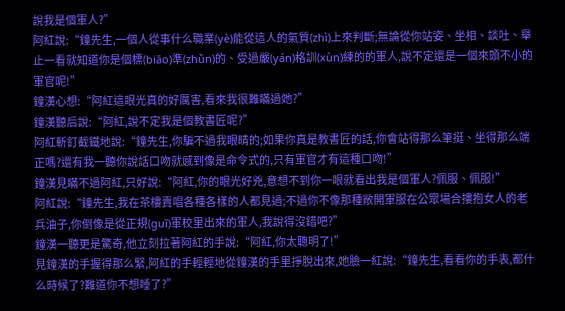說我是個軍人?”
阿紅說:“鐘先生,一個人從事什么職業(yè)能從這人的氣質(zhì)上來判斷;無論從你站姿、坐相、談吐、舉止一看就知道你是個標(biāo)準(zhǔn)的、受過嚴(yán)格訓(xùn)練的的軍人,說不定還是一個來頭不小的軍官呢!”
鐘漢心想:“阿紅這眼光真的好厲害,看來我很難瞞過她?”
鐘漢聽后說:“阿紅,說不定我是個教書匠呢?”
阿紅斬釘截鐵地說:“鐘先生,你騙不過我眼睛的;如果你真是教書匠的話,你會站得那么筆挺、坐得那么端正嗎?還有我一聽你說話口吻就感到像是命令式的,只有軍官才有這種口吻!”
鐘漢見瞞不過阿紅,只好說:“阿紅,你的眼光好兇,意想不到你一眼就看出我是個軍人?佩服、佩服!”
阿紅說:“鐘先生,我在茶樓賣唱各種各樣的人都見過;不過你不像那種敞開軍服在公眾場合摟抱女人的老兵油子,你倒像是從正規(guī)軍校里出來的軍人,我說得沒錯吧?”
鐘漢一聽更是驚奇,他立刻拉著阿紅的手說:“阿紅,你太聰明了!”
見鐘漢的手握得那么緊,阿紅的手輕輕地從鐘漢的手里掙脫出來,她臉一紅說:“鐘先生,看看你的手表,都什么時候了?難道你不想睡了?”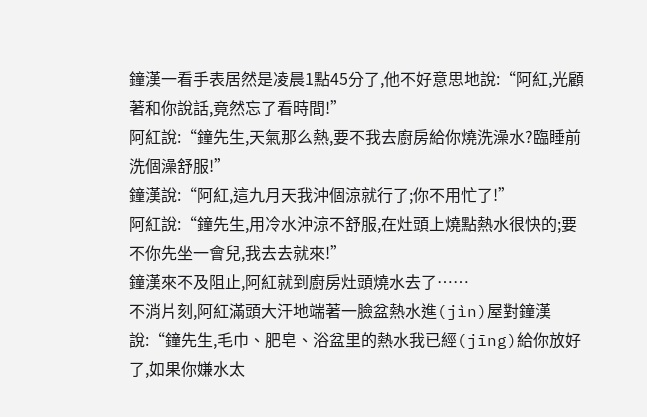鐘漢一看手表居然是凌晨1點45分了,他不好意思地說:“阿紅,光顧著和你說話,竟然忘了看時間!”
阿紅說:“鐘先生,天氣那么熱,要不我去廚房給你燒洗澡水?臨睡前洗個澡舒服!”
鐘漢說:“阿紅,這九月天我沖個涼就行了;你不用忙了!”
阿紅說:“鐘先生,用冷水沖涼不舒服,在灶頭上燒點熱水很快的;要不你先坐一會兒,我去去就來!”
鐘漢來不及阻止,阿紅就到廚房灶頭燒水去了……
不消片刻,阿紅滿頭大汗地端著一臉盆熱水進(jìn)屋對鐘漢說:“鐘先生,毛巾、肥皂、浴盆里的熱水我已經(jīng)給你放好了,如果你嫌水太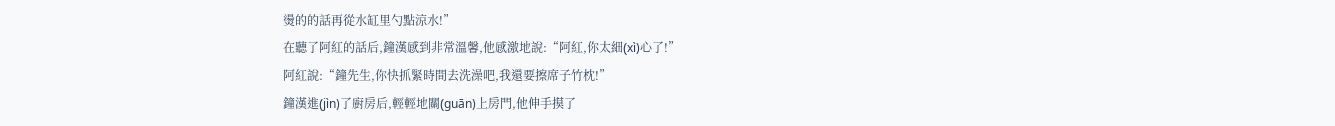燙的的話再從水缸里勺點涼水!”
在聽了阿紅的話后,鐘漢感到非常溫馨,他感激地說:“阿紅,你太細(xì)心了!”
阿紅說:“鐘先生,你快抓緊時間去洗澡吧,我還要擦席子竹枕!”
鐘漢進(jìn)了廚房后,輕輕地關(guān)上房門,他伸手摸了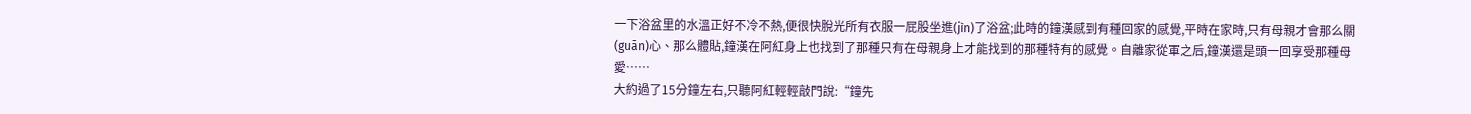一下浴盆里的水溫正好不冷不熱,便很快脫光所有衣服一屁股坐進(jìn)了浴盆;此時的鐘漢感到有種回家的感覺,平時在家時,只有母親才會那么關(guān)心、那么體貼,鐘漢在阿紅身上也找到了那種只有在母親身上才能找到的那種特有的感覺。自離家從軍之后,鐘漢還是頭一回享受那種母愛……
大約過了15分鐘左右,只聽阿紅輕輕敲門說:“鐘先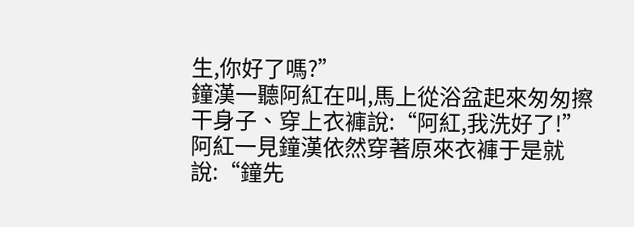生,你好了嗎?”
鐘漢一聽阿紅在叫,馬上從浴盆起來匆匆擦干身子、穿上衣褲說:“阿紅,我洗好了!”
阿紅一見鐘漢依然穿著原來衣褲于是就說:“鐘先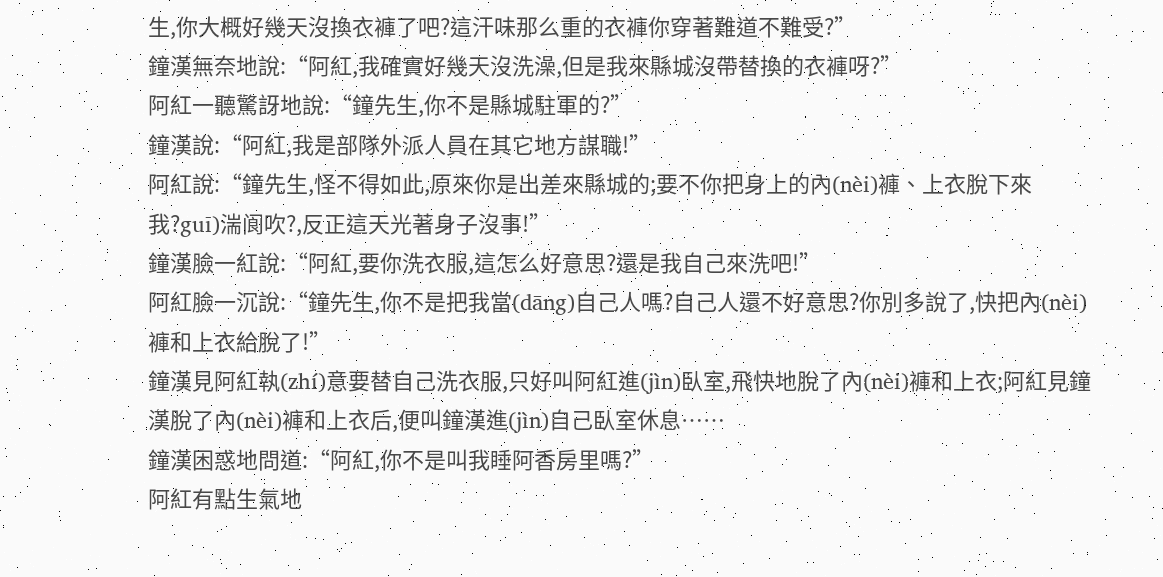生,你大概好幾天沒換衣褲了吧?這汗味那么重的衣褲你穿著難道不難受?”
鐘漢無奈地說:“阿紅,我確實好幾天沒洗澡,但是我來縣城沒帶替換的衣褲呀?”
阿紅一聽驚訝地說:“鐘先生,你不是縣城駐軍的?”
鐘漢說:“阿紅,我是部隊外派人員在其它地方謀職!”
阿紅說:“鐘先生,怪不得如此,原來你是出差來縣城的;要不你把身上的內(nèi)褲、上衣脫下來我?guī)湍阆吹?,反正這天光著身子沒事!”
鐘漢臉一紅說:“阿紅,要你洗衣服,這怎么好意思?還是我自己來洗吧!”
阿紅臉一沉說:“鐘先生,你不是把我當(dāng)自己人嗎?自己人還不好意思?你別多說了,快把內(nèi)褲和上衣給脫了!”
鐘漢見阿紅執(zhí)意要替自己洗衣服,只好叫阿紅進(jìn)臥室,飛快地脫了內(nèi)褲和上衣;阿紅見鐘漢脫了內(nèi)褲和上衣后,便叫鐘漢進(jìn)自己臥室休息……
鐘漢困惑地問道:“阿紅,你不是叫我睡阿香房里嗎?”
阿紅有點生氣地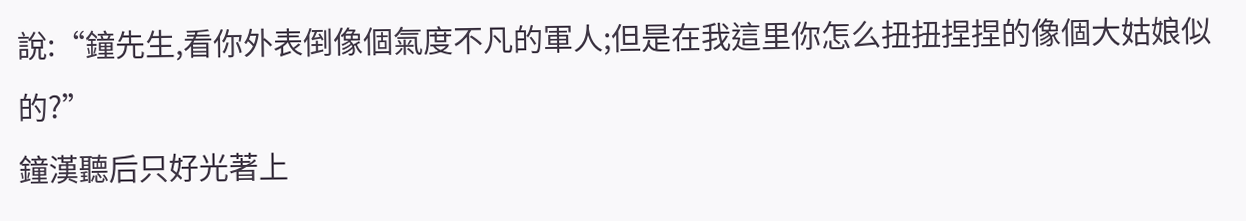說:“鐘先生,看你外表倒像個氣度不凡的軍人;但是在我這里你怎么扭扭捏捏的像個大姑娘似的?”
鐘漢聽后只好光著上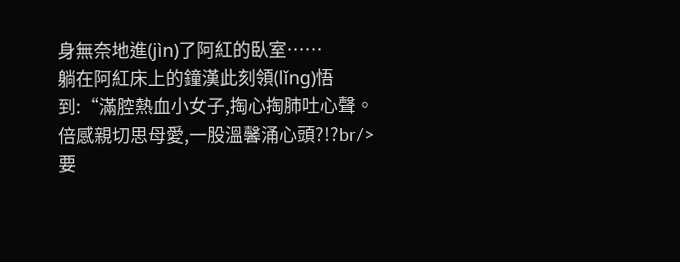身無奈地進(jìn)了阿紅的臥室……
躺在阿紅床上的鐘漢此刻領(lǐng)悟到:“滿腔熱血小女子,掏心掏肺吐心聲。倍感親切思母愛,一股溫馨涌心頭?!?br/>
要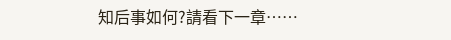知后事如何?請看下一章……